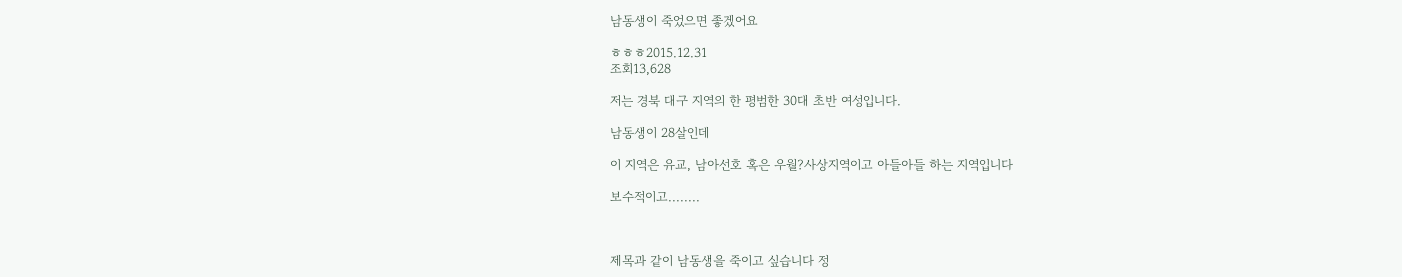남동생이 죽었으면 좋겠어요

ㅎㅎㅎ2015.12.31
조회13,628

저는 경북 대구 지역의 한 평범한 30대 초반 여성입니다.

남동생이 28살인데

이 지역은 유교, 남아선호 혹은 우월?사상지역이고 아들아들 하는 지역입니다

보수적이고........



제목과 같이 남동생을 죽이고 싶습니다 정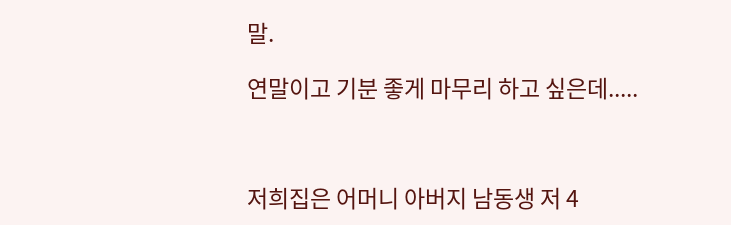말.

연말이고 기분 좋게 마무리 하고 싶은데.....



저희집은 어머니 아버지 남동생 저 4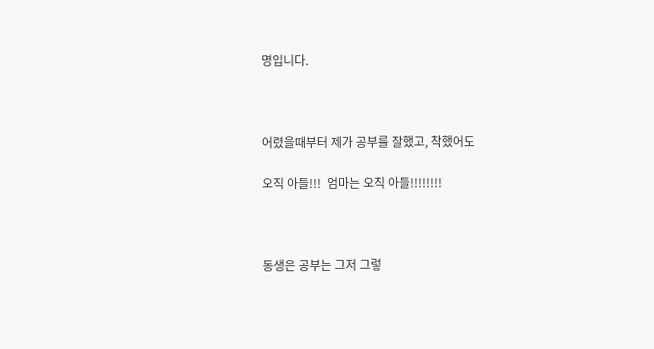명입니다.



어렸을때부터 제가 공부를 잘했고, 착했어도

오직 아들!!!  엄마는 오직 아들!!!!!!!!



동생은 공부는 그저 그렇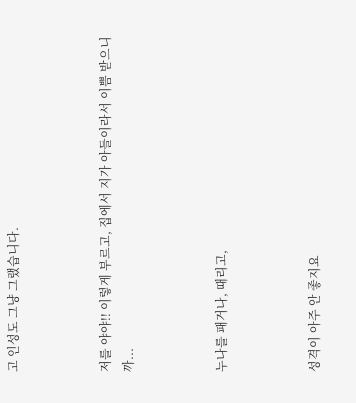고 인성도 그냥 그랬습니다.



저를 야야!! 이렇게 부르고, 집에서 지가 아들이라서 이쁨 받으니까...



누나를 패거나, 때리고,



성격이 아주 안 좋지요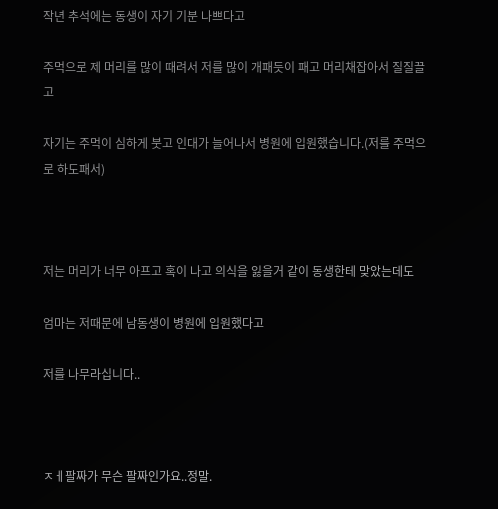작년 추석에는 동생이 자기 기분 나쁘다고

주먹으로 제 머리를 많이 때려서 저를 많이 개패듯이 패고 머리채잡아서 질질끌고

자기는 주먹이 심하게 붓고 인대가 늘어나서 병원에 입원했습니다.(저를 주먹으로 하도패서)



저는 머리가 너무 아프고 혹이 나고 의식을 잃을거 같이 동생한테 맞았는데도

엄마는 저때문에 남동생이 병원에 입원했다고

저를 나무라십니다..



ㅈㅔ팔짜가 무슨 팔짜인가요..정말.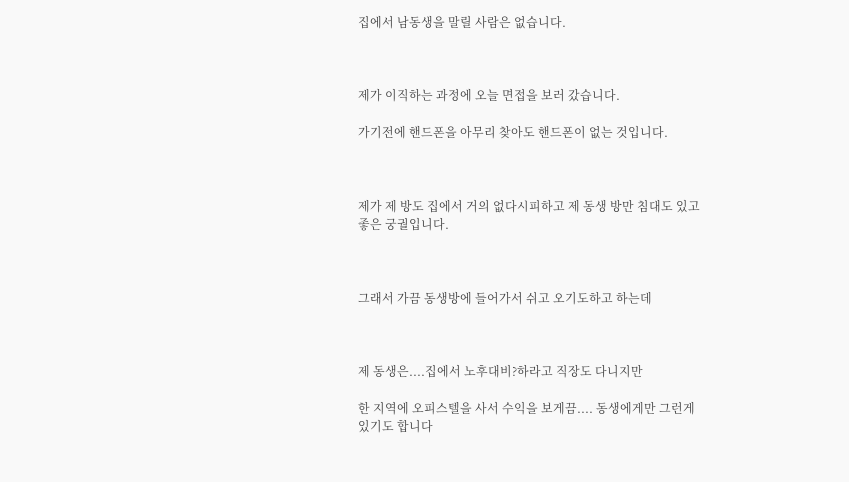집에서 남동생을 말릴 사람은 없습니다.



제가 이직하는 과정에 오늘 면접을 보러 갔습니다.

가기전에 핸드폰을 아무리 찾아도 핸드폰이 없는 것입니다.



제가 제 방도 집에서 거의 없다시피하고 제 동생 방만 침대도 있고 좋은 궁궐입니다.



그래서 가끔 동생방에 들어가서 쉬고 오기도하고 하는데



제 동생은....집에서 노후대비?하라고 직장도 다니지만

한 지역에 오피스텔을 사서 수익을 보게끔.... 동생에게만 그런게 있기도 합니다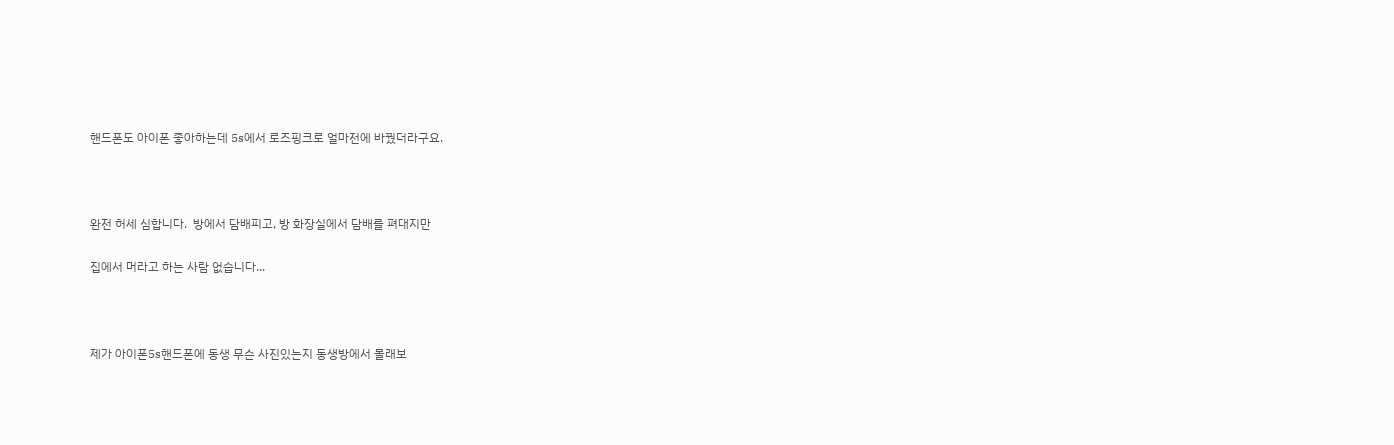핸드폰도 아이폰 좋아하는데 5s에서 로즈핑크로 얼마전에 바꿨더라구요.



완전 허세 심합니다.  방에서 담배피고, 방 화장실에서 담배를 펴대지만

집에서 머라고 하는 사람 없습니다...



제가 아이폰5s핸드폰에 동생 무슨 사진있는지 동생방에서 몰래보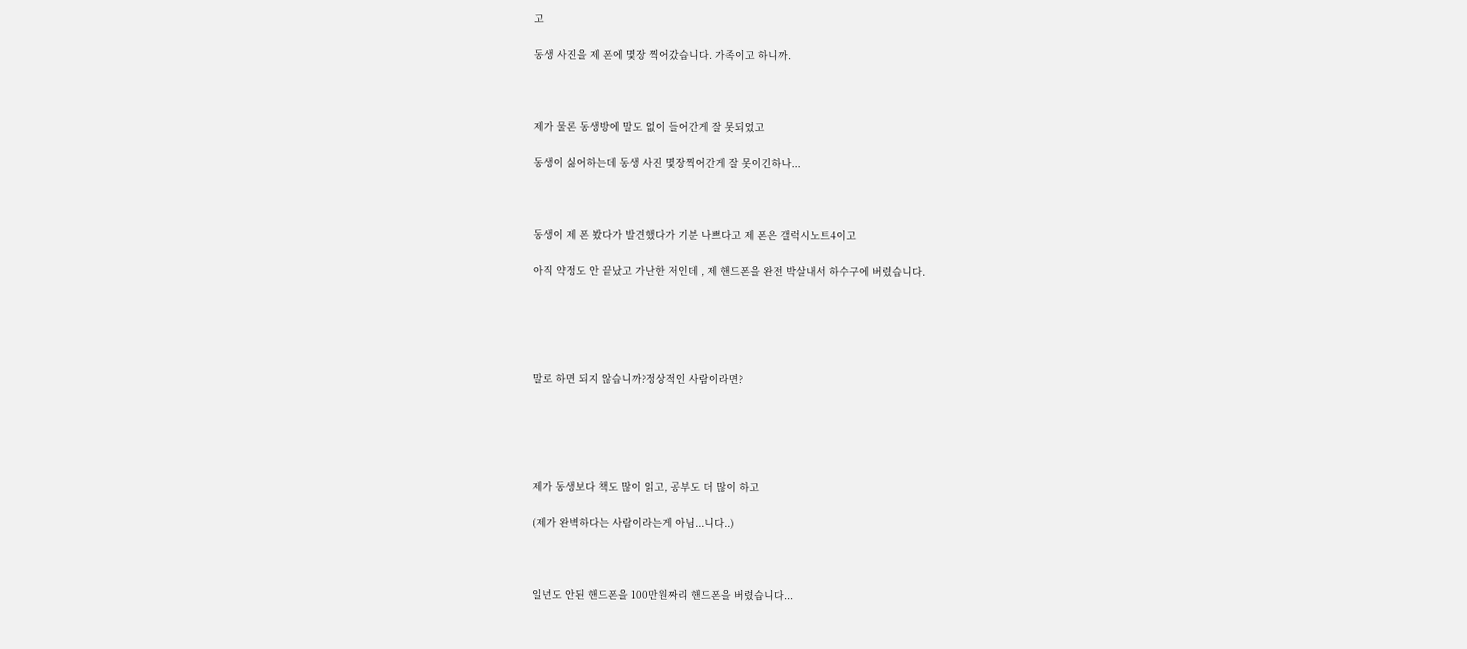고

동생 사진을 제 폰에 몇장 찍어갔습니다. 가족이고 하니까.



제가 물론 동생방에 말도 없이 들어간게 잘 못되었고

동생이 싫어하는데 동생 사진 몇장찍어간게 잘 못이긴하나...



동생이 제 폰 봤다가 발견했다가 기분 나쁘다고 제 폰은 갤럭시노트4이고

아직 약정도 안 끝났고 가난한 저인데 , 제 핸드폰을 완전 박살내서 하수구에 버렸습니다.





말로 하면 되지 않습니까?정상적인 사람이라면?





제가 동생보다 책도 많이 읽고, 공부도 더 많이 하고

(제가 완벽하다는 사람이라는게 아님...니다..)



일년도 안된 핸드폰을 100만원짜리 핸드폰을 버렸습니다...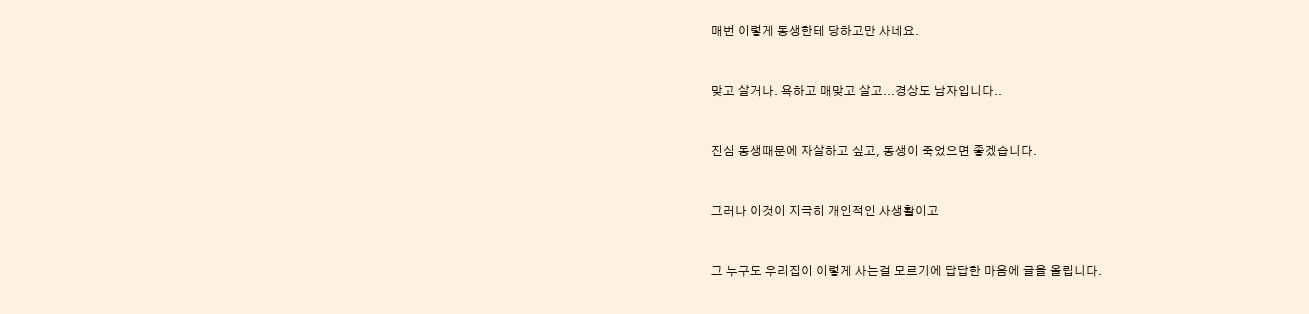매번 이렇게 동생한테 당하고만 사네요.



맞고 살거나. 욕하고 매맞고 살고...경상도 남자입니다..



진심 동생때문에 자살하고 싶고, 동생이 죽었으면 좋겠습니다.



그러나 이것이 지극히 개인적인 사생활이고



그 누구도 우리집이 이렇게 사는걸 모르기에 답답한 마음에 글을 올립니다.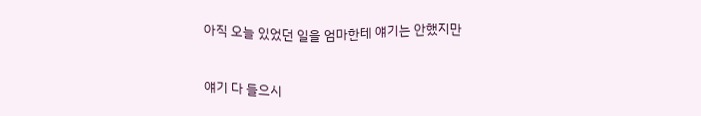아직 오늘 있었던 일을 엄마한테 얘기는 안했지만



얘기 다 들으시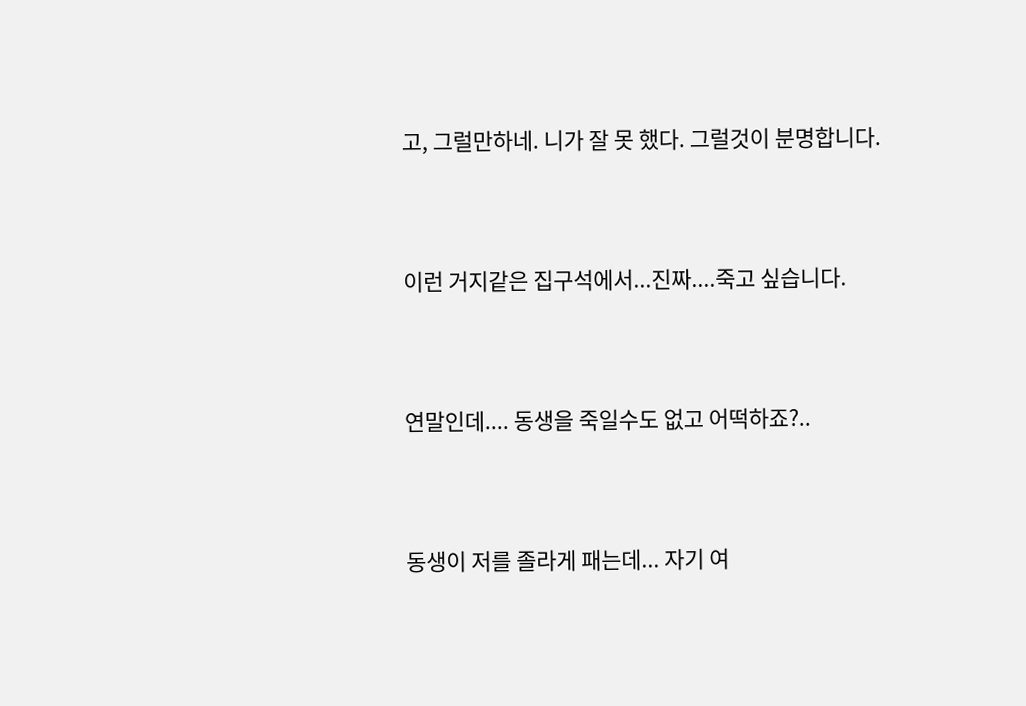고, 그럴만하네. 니가 잘 못 했다. 그럴것이 분명합니다.



이런 거지같은 집구석에서...진짜....죽고 싶습니다.



연말인데.... 동생을 죽일수도 없고 어떡하죠?..



동생이 저를 졸라게 패는데... 자기 여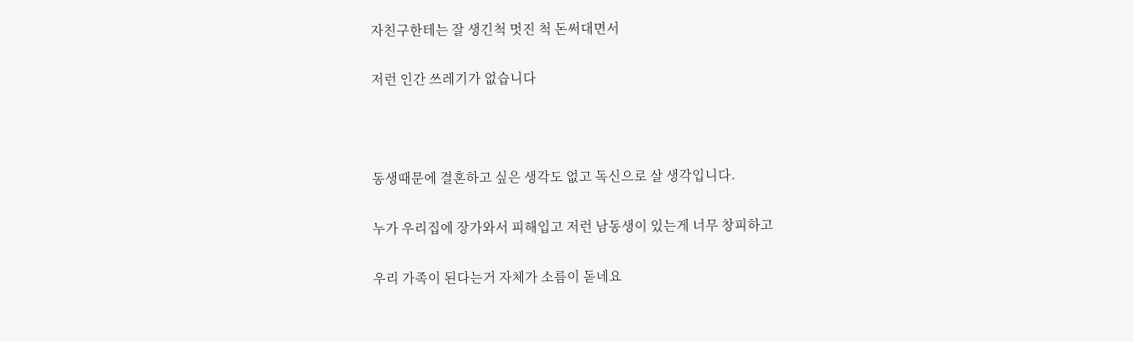자친구한테는 잘 생긴척 멋진 척 돈써대면서

저런 인간 쓰레기가 없습니다



동생때문에 결혼하고 싶은 생각도 없고 독신으로 살 생각입니다.

누가 우리집에 장가와서 피해입고 저런 남동생이 있는게 너무 창피하고

우리 가족이 된다는거 자체가 소름이 돋네요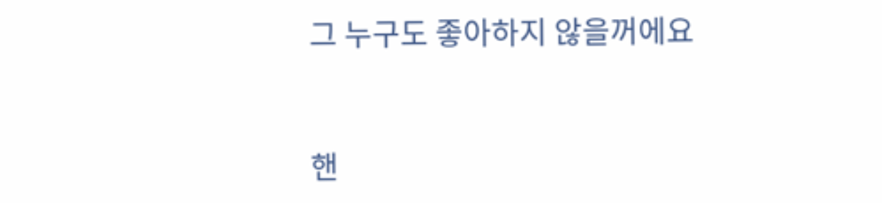그 누구도 좋아하지 않을꺼에요



핸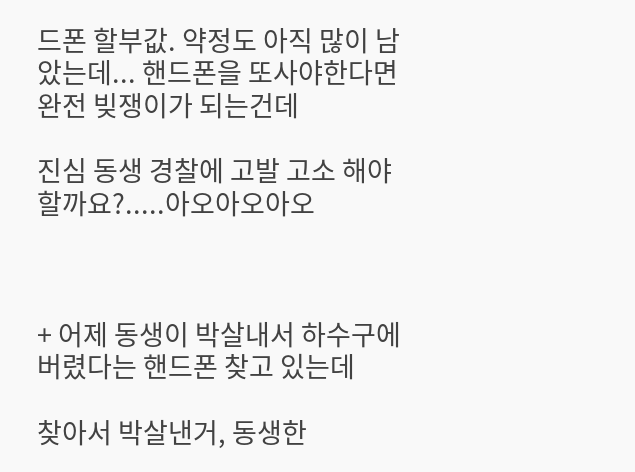드폰 할부값. 약정도 아직 많이 남았는데... 핸드폰을 또사야한다면 완전 빚쟁이가 되는건데

진심 동생 경찰에 고발 고소 해야할까요?.....아오아오아오



+ 어제 동생이 박살내서 하수구에 버렸다는 핸드폰 찾고 있는데

찾아서 박살낸거, 동생한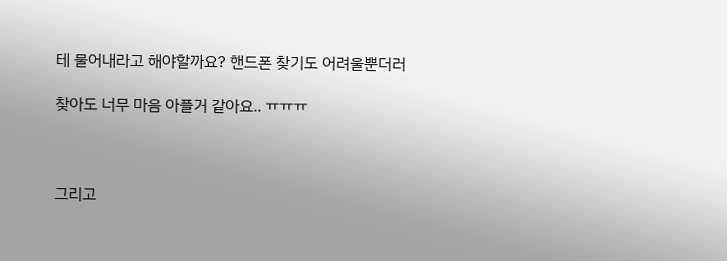테 물어내라고 해야할까요? 핸드폰 찾기도 어려울뿐더러

찾아도 너무 마음 아플거 같아요.. ㅠㅠㅠ



그리고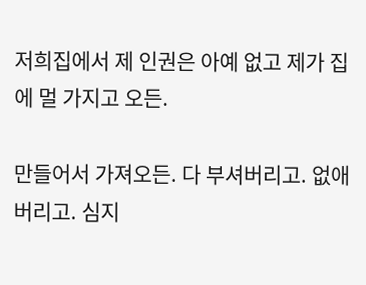저희집에서 제 인권은 아예 없고 제가 집에 멀 가지고 오든.

만들어서 가져오든. 다 부셔버리고. 없애버리고. 심지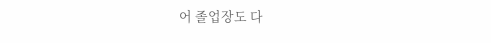어 졸업장도 다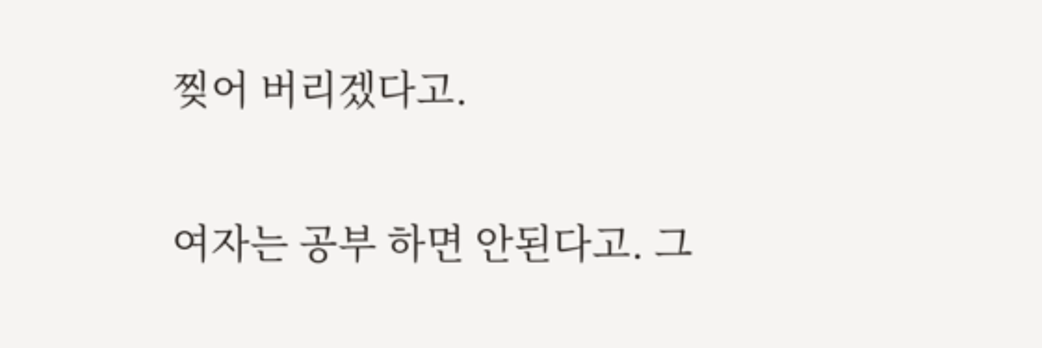찢어 버리겠다고.

여자는 공부 하면 안된다고. 그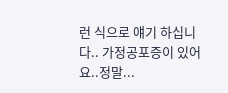런 식으로 얘기 하십니다.. 가정공포증이 있어요..정말...